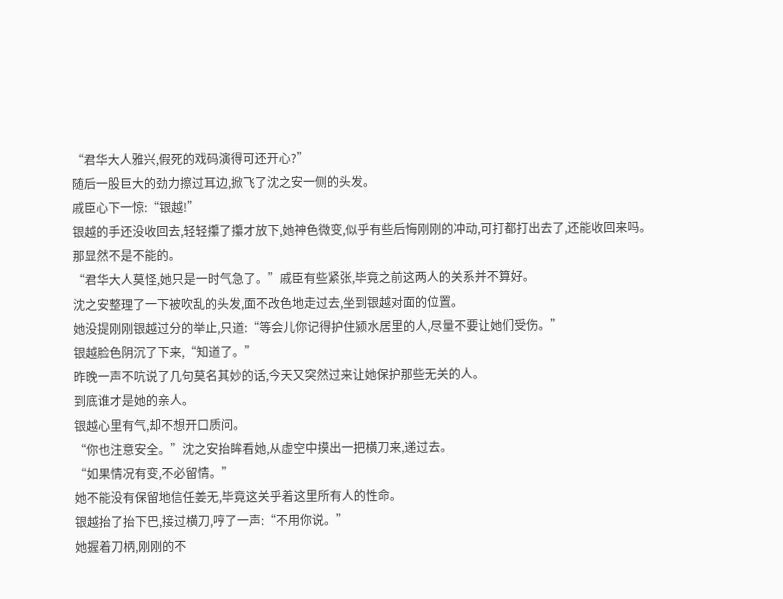“君华大人雅兴,假死的戏码演得可还开心?”
随后一股巨大的劲力擦过耳边,掀飞了沈之安一侧的头发。
戚臣心下一惊:“银越!”
银越的手还没收回去,轻轻攥了攥才放下,她神色微变,似乎有些后悔刚刚的冲动,可打都打出去了,还能收回来吗。
那显然不是不能的。
“君华大人莫怪,她只是一时气急了。”戚臣有些紧张,毕竟之前这两人的关系并不算好。
沈之安整理了一下被吹乱的头发,面不改色地走过去,坐到银越对面的位置。
她没提刚刚银越过分的举止,只道:“等会儿你记得护住颍水居里的人,尽量不要让她们受伤。”
银越脸色阴沉了下来,“知道了。”
昨晚一声不吭说了几句莫名其妙的话,今天又突然过来让她保护那些无关的人。
到底谁才是她的亲人。
银越心里有气,却不想开口质问。
“你也注意安全。”沈之安抬眸看她,从虚空中摸出一把横刀来,递过去。
“如果情况有变,不必留情。”
她不能没有保留地信任姜无,毕竟这关乎着这里所有人的性命。
银越抬了抬下巴,接过横刀,哼了一声:“不用你说。”
她握着刀柄,刚刚的不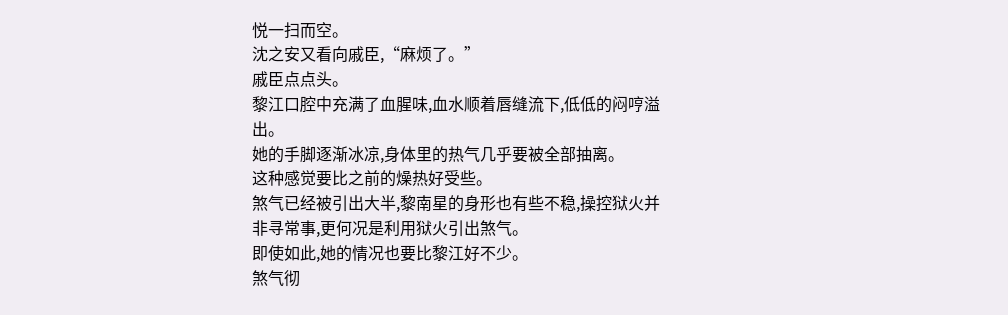悦一扫而空。
沈之安又看向戚臣,“麻烦了。”
戚臣点点头。
黎江口腔中充满了血腥味,血水顺着唇缝流下,低低的闷哼溢出。
她的手脚逐渐冰凉,身体里的热气几乎要被全部抽离。
这种感觉要比之前的燥热好受些。
煞气已经被引出大半,黎南星的身形也有些不稳,操控狱火并非寻常事,更何况是利用狱火引出煞气。
即使如此,她的情况也要比黎江好不少。
煞气彻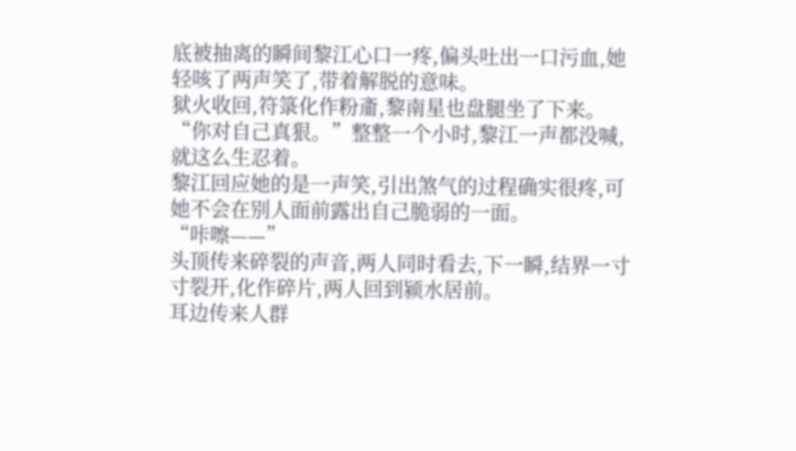底被抽离的瞬间黎江心口一疼,偏头吐出一口污血,她轻咳了两声笑了,带着解脱的意味。
狱火收回,符箓化作粉齑,黎南星也盘腿坐了下来。
“你对自己真狠。”整整一个小时,黎江一声都没喊,就这么生忍着。
黎江回应她的是一声笑,引出煞气的过程确实很疼,可她不会在别人面前露出自己脆弱的一面。
“咔嚓——”
头顶传来碎裂的声音,两人同时看去,下一瞬,结界一寸寸裂开,化作碎片,两人回到颍水居前。
耳边传来人群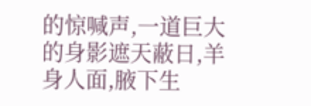的惊喊声,一道巨大的身影遮天蔽日,羊身人面,腋下生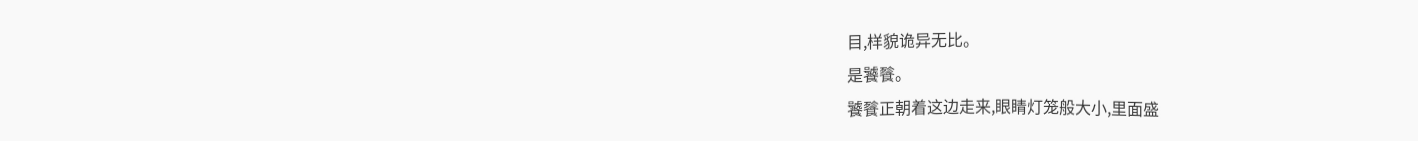目,样貌诡异无比。
是饕餮。
饕餮正朝着这边走来,眼睛灯笼般大小,里面盛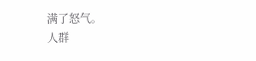满了怒气。
人群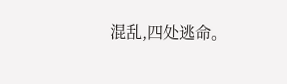混乱,四处逃命。